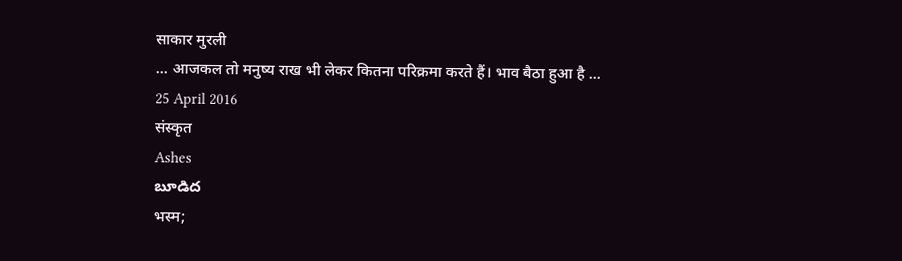साकार मुरली
... आजकल तो मनुष्य राख भी लेकर कितना परिक्रमा करते हैं। भाव बैठा हुआ है ...
25 April 2016
संस्कृत
Ashes
బూడిద
भस्म;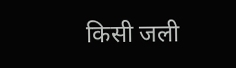किसी जली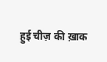हुई चीज़ की ख़ाक